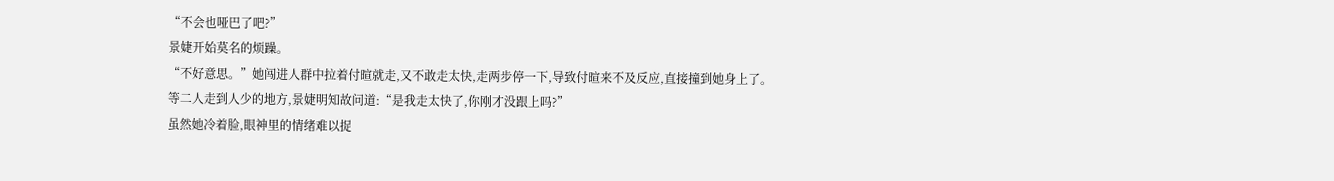“不会也哑巴了吧?”
景婕开始莫名的烦躁。
“不好意思。”她闯进人群中拉着付暄就走,又不敢走太快,走两步停一下,导致付暄来不及反应,直接撞到她身上了。
等二人走到人少的地方,景婕明知故问道:“是我走太快了,你刚才没跟上吗?”
虽然她冷着脸,眼神里的情绪难以捉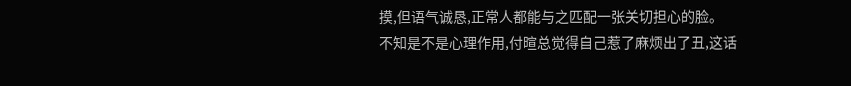摸,但语气诚恳,正常人都能与之匹配一张关切担心的脸。
不知是不是心理作用,付暄总觉得自己惹了麻烦出了丑,这话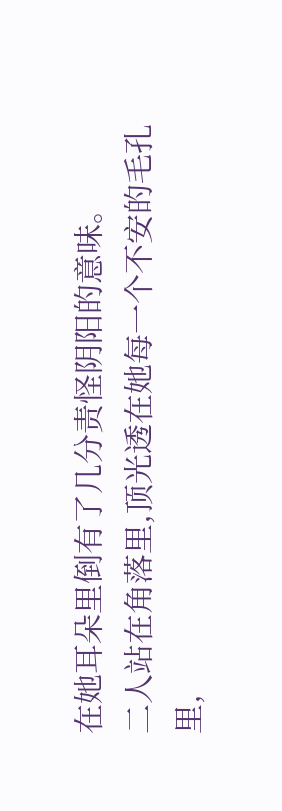在她耳朵里倒有了几分责怪阴阳的意味。
二人站在角落里,顶光透在她每一个不安的毛孔里,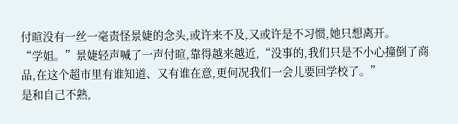付暄没有一丝一毫责怪景婕的念头,或许来不及,又或许是不习惯,她只想离开。
“学姐。”景婕轻声喊了一声付暄,靠得越来越近,“没事的,我们只是不小心撞倒了商品,在这个超市里有谁知道、又有谁在意,更何况我们一会儿要回学校了。”
是和自己不熟,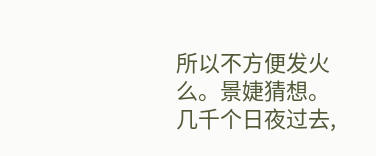所以不方便发火么。景婕猜想。
几千个日夜过去,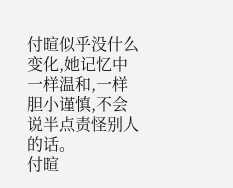付暄似乎没什么变化,她记忆中一样温和,一样胆小谨慎,不会说半点责怪别人的话。
付暄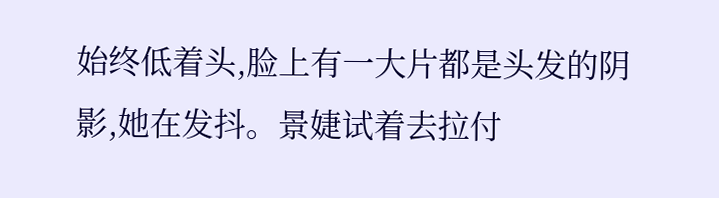始终低着头,脸上有一大片都是头发的阴影,她在发抖。景婕试着去拉付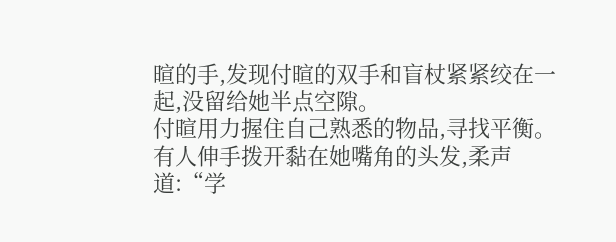暄的手,发现付暄的双手和盲杖紧紧绞在一起,没留给她半点空隙。
付暄用力握住自己熟悉的物品,寻找平衡。有人伸手拨开黏在她嘴角的头发,柔声道:“学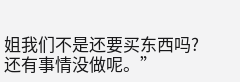姐我们不是还要买东西吗?还有事情没做呢。”